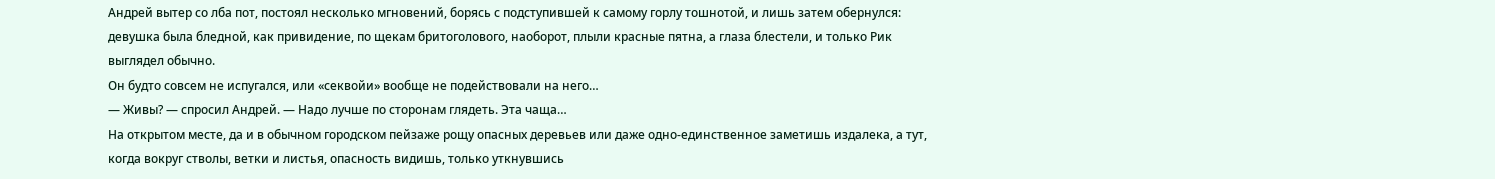Андрей вытер со лба пот, постоял несколько мгновений, борясь с подступившей к самому горлу тошнотой, и лишь затем обернулся: девушка была бледной, как привидение, по щекам бритоголового, наоборот, плыли красные пятна, а глаза блестели, и только Рик выглядел обычно.
Он будто совсем не испугался, или «секвойи» вообще не подействовали на него…
— Живы? — спросил Андрей. — Надо лучше по сторонам глядеть. Эта чаща…
На открытом месте, да и в обычном городском пейзаже рощу опасных деревьев или даже одно-единственное заметишь издалека, а тут, когда вокруг стволы, ветки и листья, опасность видишь, только уткнувшись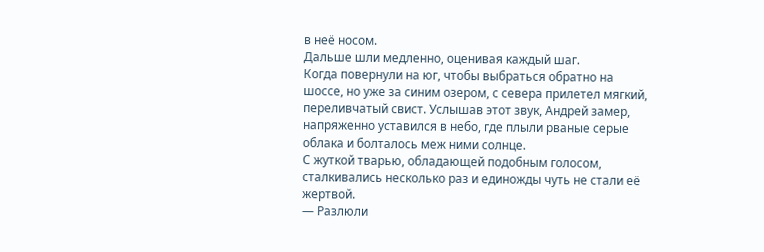в неё носом.
Дальше шли медленно, оценивая каждый шаг.
Когда повернули на юг, чтобы выбраться обратно на шоссе, но уже за синим озером, с севера прилетел мягкий, переливчатый свист. Услышав этот звук, Андрей замер, напряженно уставился в небо, где плыли рваные серые облака и болталось меж ними солнце.
С жуткой тварью, обладающей подобным голосом, сталкивались несколько раз и единожды чуть не стали её жертвой.
— Разлюли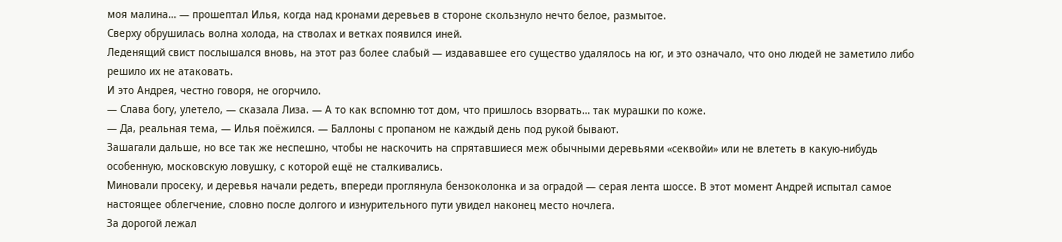моя малина… — прошептал Илья, когда над кронами деревьев в стороне скользнуло нечто белое, размытое.
Сверху обрушилась волна холода, на стволах и ветках появился иней.
Леденящий свист послышался вновь, на этот раз более слабый — издававшее его существо удалялось на юг, и это означало, что оно людей не заметило либо решило их не атаковать.
И это Андрея, честно говоря, не огорчило.
— Слава богу, улетело, — сказала Лиза. — А то как вспомню тот дом, что пришлось взорвать… так мурашки по коже.
— Да, реальная тема, — Илья поёжился. — Баллоны с пропаном не каждый день под рукой бывают.
Зашагали дальше, но все так же неспешно, чтобы не наскочить на спрятавшиеся меж обычными деревьями «секвойи» или не влететь в какую-нибудь особенную, московскую ловушку, с которой ещё не сталкивались.
Миновали просеку, и деревья начали редеть, впереди проглянула бензоколонка и за оградой — серая лента шоссе. В этот момент Андрей испытал самое настоящее облегчение, словно после долгого и изнурительного пути увидел наконец место ночлега.
За дорогой лежал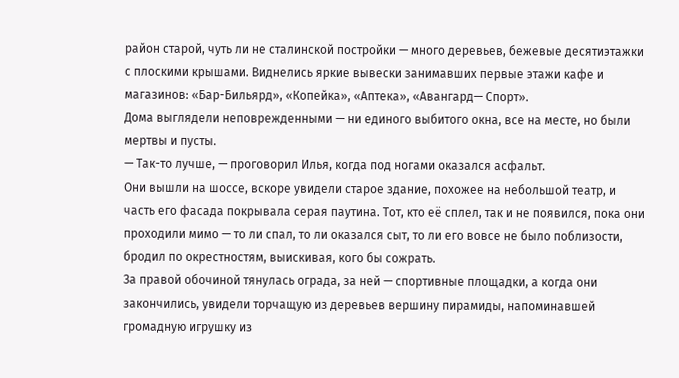район старой, чуть ли не сталинской постройки — много деревьев, бежевые десятиэтажки с плоскими крышами. Виднелись яркие вывески занимавших первые этажи кафе и магазинов: «Бар-Бильярд», «Копейка», «Аптека», «Авангард— Спорт».
Дома выглядели неповрежденными — ни единого выбитого окна, все на месте, но были мертвы и пусты.
— Так-то лучше, — проговорил Илья, когда под ногами оказался асфальт.
Они вышли на шоссе, вскоре увидели старое здание, похожее на небольшой театр, и часть его фасада покрывала серая паутина. Тот, кто её сплел, так и не появился, пока они проходили мимо — то ли спал, то ли оказался сыт, то ли его вовсе не было поблизости, бродил по окрестностям, выискивая, кого бы сожрать.
За правой обочиной тянулась ограда, за ней — спортивные площадки, а когда они закончились, увидели торчащую из деревьев вершину пирамиды, напоминавшей громадную игрушку из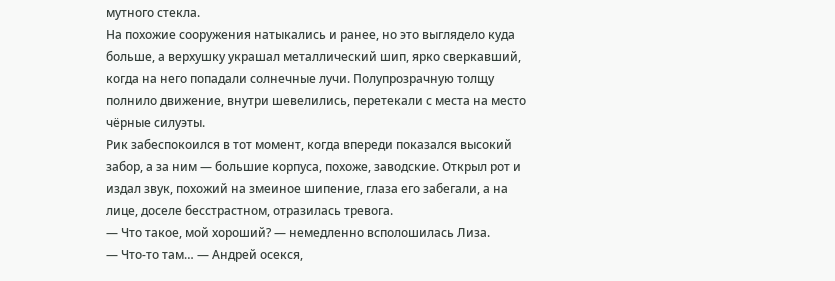мутного стекла.
На похожие сооружения натыкались и ранее, но это выглядело куда больше, а верхушку украшал металлический шип, ярко сверкавший, когда на него попадали солнечные лучи. Полупрозрачную толщу полнило движение, внутри шевелились, перетекали с места на место чёрные силуэты.
Рик забеспокоился в тот момент, когда впереди показался высокий забор, а за ним — большие корпуса, похоже, заводские. Открыл рот и издал звук, похожий на змеиное шипение, глаза его забегали, а на лице, доселе бесстрастном, отразилась тревога.
— Что такое, мой хороший? — немедленно всполошилась Лиза.
— Что-то там… — Андрей осекся,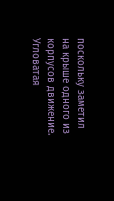поскольку заметил на крыше одного из корпусов движение.
Угловатая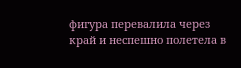фигура перевалила через край и неспешно полетела в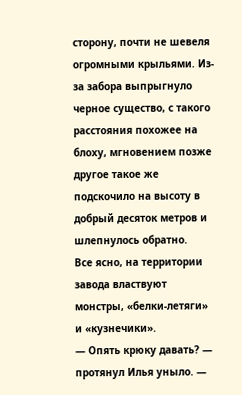сторону, почти не шевеля огромными крыльями. Из-за забора выпрыгнуло черное существо, с такого расстояния похожее на блоху, мгновением позже другое такое же подскочило на высоту в добрый десяток метров и шлепнулось обратно.
Все ясно, на территории завода властвуют монстры, «белки-летяги» и «кузнечики».
— Опять крюку давать? — протянул Илья уныло. —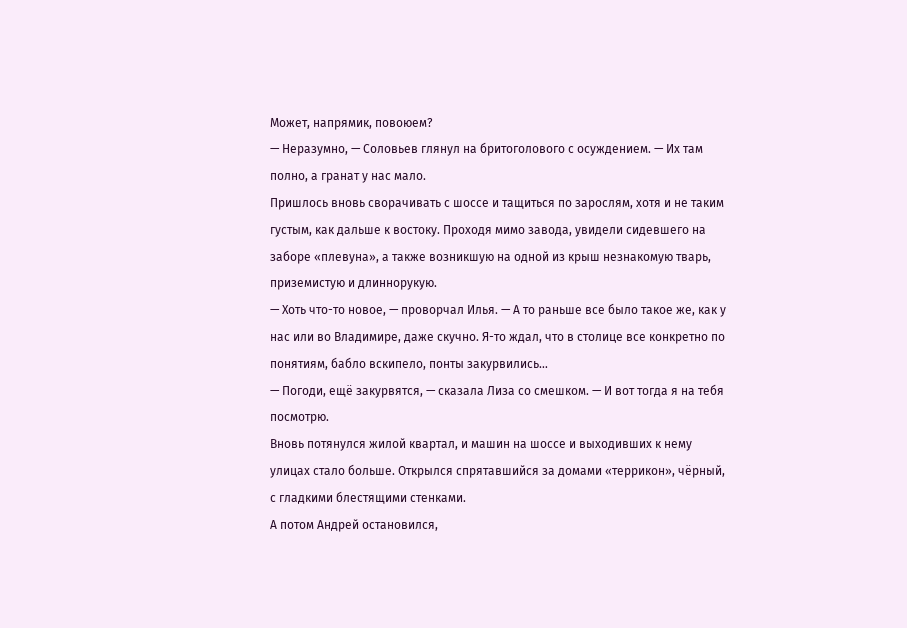Может, напрямик, повоюем?
— Неразумно, — Соловьев глянул на бритоголового с осуждением. — Их там полно, а гранат у нас мало.
Пришлось вновь сворачивать с шоссе и тащиться по зарослям, хотя и не таким густым, как дальше к востоку. Проходя мимо завода, увидели сидевшего на заборе «плевуна», а также возникшую на одной из крыш незнакомую тварь, приземистую и длиннорукую.
— Хоть что-то новое, — проворчал Илья. — А то раньше все было такое же, как у нас или во Владимире, даже скучно. Я-то ждал, что в столице все конкретно по понятиям, бабло вскипело, понты закурвились…
— Погоди, ещё закурвятся, — сказала Лиза со смешком. — И вот тогда я на тебя посмотрю.
Вновь потянулся жилой квартал, и машин на шоссе и выходивших к нему улицах стало больше. Открылся спрятавшийся за домами «террикон», чёрный, с гладкими блестящими стенками.
А потом Андрей остановился,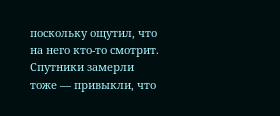поскольку ощутил, что на него кто-то смотрит.
Спутники замерли тоже — привыкли, что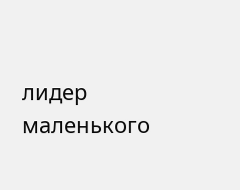лидер маленького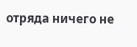отряда ничего не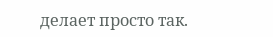делает просто так.